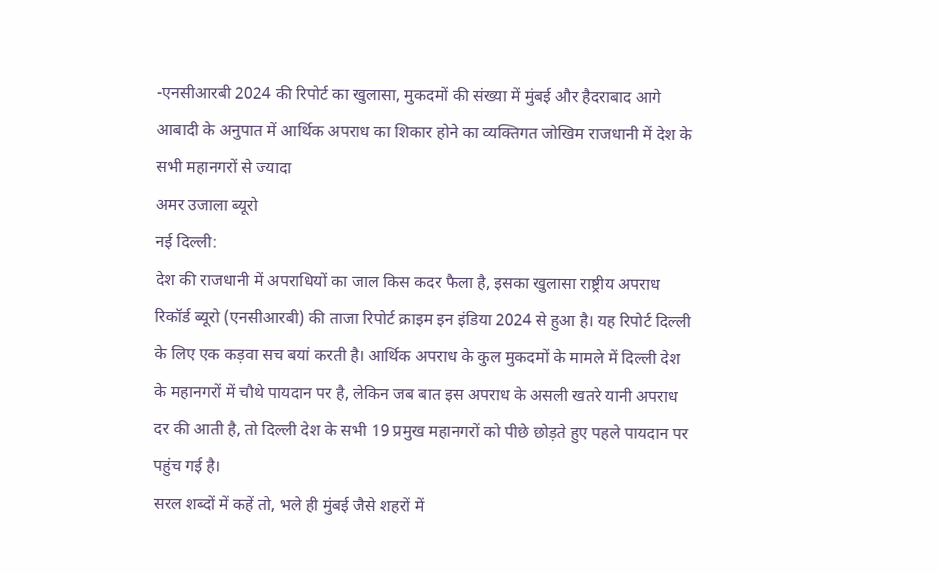-एनसीआरबी 2024 की रिपोर्ट का खुलासा, मुकदमों की संख्या में मुंबई और हैदराबाद आगे
आबादी के अनुपात में आर्थिक अपराध का शिकार होने का व्यक्तिगत जोखिम राजधानी में देश के सभी महानगरों से ज्यादा
अमर उजाला ब्यूरो
नई दिल्ली:
देश की राजधानी में अपराधियों का जाल किस कदर फैला है, इसका खुलासा राष्ट्रीय अपराध रिकॉर्ड ब्यूरो (एनसीआरबी) की ताजा रिपोर्ट क्राइम इन इंडिया 2024 से हुआ है। यह रिपोर्ट दिल्ली के लिए एक कड़वा सच बयां करती है। आर्थिक अपराध के कुल मुकदमों के मामले में दिल्ली देश के महानगरों में चौथे पायदान पर है, लेकिन जब बात इस अपराध के असली खतरे यानी अपराध दर की आती है, तो दिल्ली देश के सभी 19 प्रमुख महानगरों को पीछे छोड़ते हुए पहले पायदान पर पहुंच गई है।
सरल शब्दों में कहें तो, भले ही मुंबई जैसे शहरों में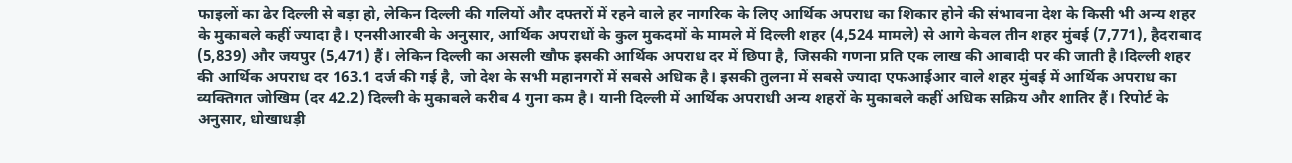फाइलों का ढेर दिल्ली से बड़ा हो, लेकिन दिल्ली की गलियों और दफ्तरों में रहने वाले हर नागरिक के लिए आर्थिक अपराध का शिकार होने की संभावना देश के किसी भी अन्य शहर के मुकाबले कहीं ज्यादा है। एनसीआरबी के अनुसार, आर्थिक अपराधों के कुल मुकदमों के मामले में दिल्ली शहर (4,524 मामले) से आगे केवल तीन शहर मुंबई (7,771), हैदराबाद (5,839) और जयपुर (5,471) हैं। लेकिन दिल्ली का असली खौफ इसकी आर्थिक अपराध दर में छिपा है, जिसकी गणना प्रति एक लाख की आबादी पर की जाती है।दिल्ली शहर की आर्थिक अपराध दर 163.1 दर्ज की गई है, जो देश के सभी महानगरों में सबसे अधिक है। इसकी तुलना में सबसे ज्यादा एफआईआर वाले शहर मुंबई में आर्थिक अपराध का व्यक्तिगत जोखिम (दर 42.2) दिल्ली के मुकाबले करीब 4 गुना कम है। यानी दिल्ली में आर्थिक अपराधी अन्य शहरों के मुकाबले कहीं अधिक सक्रिय और शातिर हैं। रिपोर्ट के अनुसार, धोखाधड़ी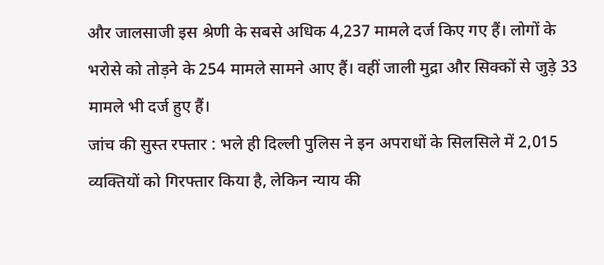और जालसाजी इस श्रेणी के सबसे अधिक 4,237 मामले दर्ज किए गए हैं। लोगों के भरोसे को तोड़ने के 254 मामले सामने आए हैं। वहीं जाली मुद्रा और सिक्कों से जुड़े 33 मामले भी दर्ज हुए हैं।
जांच की सुस्त रफ्तार : भले ही दिल्ली पुलिस ने इन अपराधों के सिलसिले में 2,015 व्यक्तियों को गिरफ्तार किया है, लेकिन न्याय की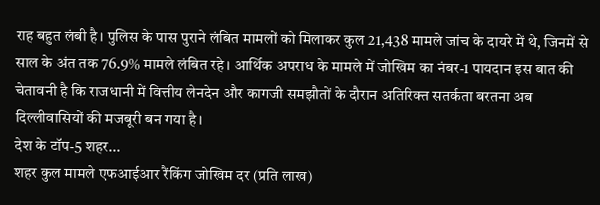राह बहुत लंबी है। पुलिस के पास पुराने लंबित मामलों को मिलाकर कुल 21,438 मामले जांच के दायरे में थे, जिनमें से साल के अंत तक 76.9% मामले लंबित रहे। आर्थिक अपराध के मामले में जोखिम का नंबर-1 पायदान इस बात की चेतावनी है कि राजधानी में वित्तीय लेनदेन और कागजी समझौतों के दौरान अतिरिक्त सतर्कता बरतना अब दिल्लीवासियों की मजबूरी बन गया है।
देश के टॉप-5 शहर...
शहर कुल मामले एफआईआर रैंकिंग जोखिम दर (प्रति लाख)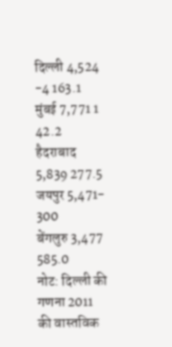दिल्ली 4,524 -4 163.1
मुंबई 7,771 1 42.2
हैदराबाद 5,839 277.5
जयपुर 5,471- 300
बेंगलुरु 3,477 585.0
नोट: दिल्ली की गणना 2011 की वास्तविक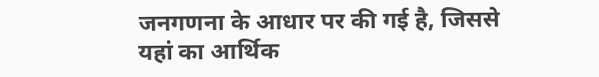जनगणना के आधार पर की गई है, जिससे यहां का आर्थिक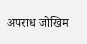अपराध जोखिम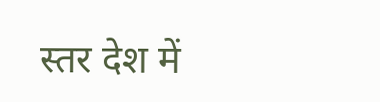स्तर देश में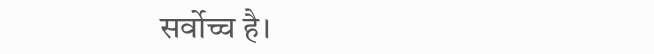सर्वोच्च है।